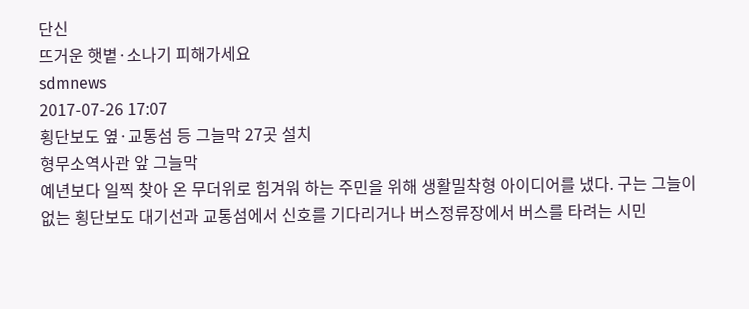단신
뜨거운 햇볕·소나기 피해가세요
sdmnews
2017-07-26 17:07
횡단보도 옆·교통섬 등 그늘막 27곳 설치
형무소역사관 앞 그늘막
예년보다 일찍 찾아 온 무더위로 힘겨워 하는 주민을 위해 생활밀착형 아이디어를 냈다. 구는 그늘이 없는 횡단보도 대기선과 교통섬에서 신호를 기다리거나 버스정류장에서 버스를 타려는 시민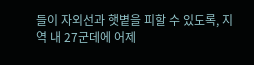들이 자외선과 햇볕을 피할 수 있도록, 지역 내 27군데에 어제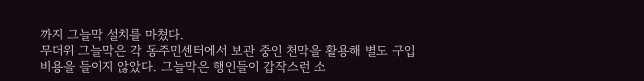까지 그늘막 설치를 마쳤다.
무더위 그늘막은 각 동주민센터에서 보관 중인 천막을 활용해 별도 구입 비용을 들이지 않았다. 그늘막은 행인들이 갑작스런 소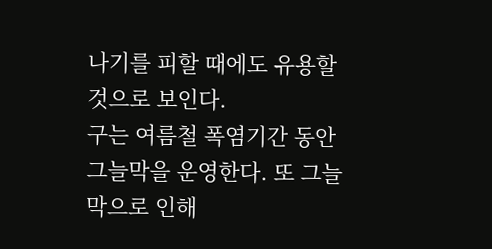나기를 피할 때에도 유용할 것으로 보인다.
구는 여름철 폭염기간 동안 그늘막을 운영한다. 또 그늘막으로 인해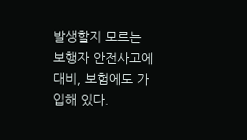발생할지 모르는 보행자 안전사고에 대비, 보험에도 가입해 있다.